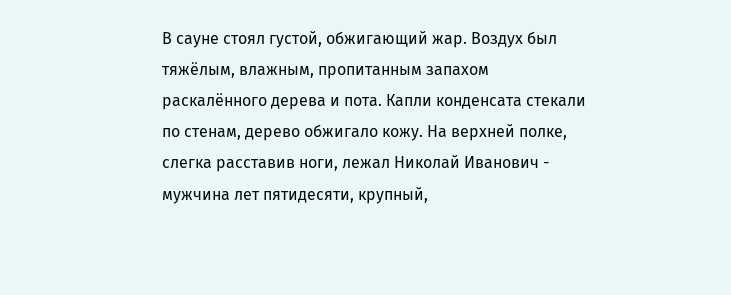В сауне стоял густой, обжигающий жар. Воздух был тяжёлым, влажным, пропитанным запахом раскалённого дерева и пота. Капли конденсата стекали по стенам, дерево обжигало кожу. На верхней полке, слегка расставив ноги, лежал Николай Иванович - мужчина лет пятидесяти, крупный,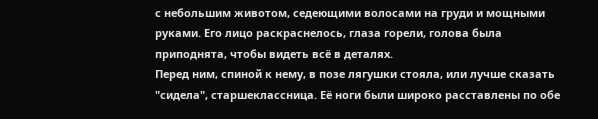с небольшим животом, седеющими волосами на груди и мощными руками. Его лицо раскраснелось, глаза горели, голова была приподнята, чтобы видеть всё в деталях.
Перед ним, спиной к нему, в позе лягушки стояла, или лучше сказать "сидела", старшеклассница. Её ноги были широко расставлены по обе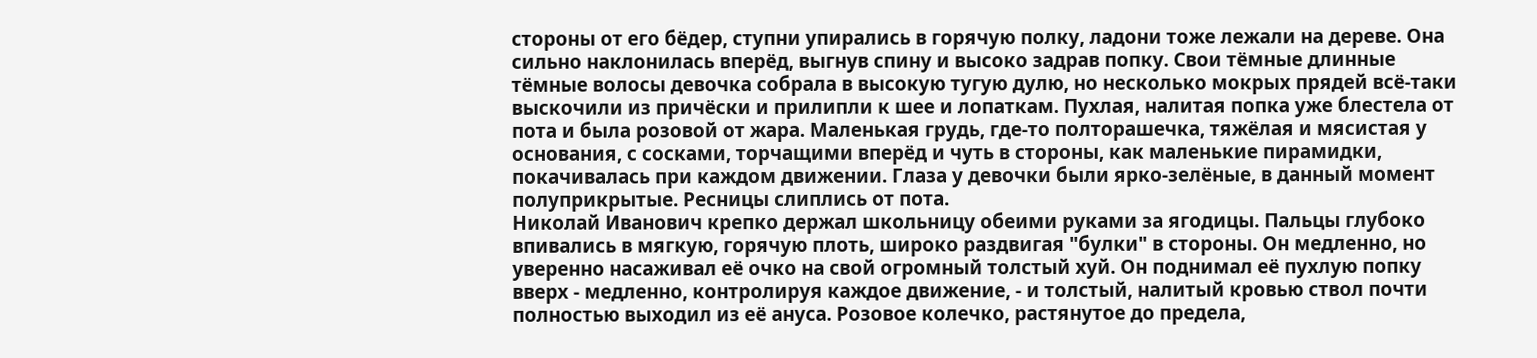стороны от его бёдер, ступни упирались в горячую полку, ладони тоже лежали на дереве. Она сильно наклонилась вперёд, выгнув спину и высоко задрав попку. Свои тёмные длинные тёмные волосы девочка собрала в высокую тугую дулю, но несколько мокрых прядей всё-таки выскочили из причёски и прилипли к шее и лопаткам. Пухлая, налитая попка уже блестела от пота и была розовой от жара. Маленькая грудь, где-то полторашечка, тяжёлая и мясистая у основания, с сосками, торчащими вперёд и чуть в стороны, как маленькие пирамидки, покачивалась при каждом движении. Глаза у девочки были ярко-зелёные, в данный момент полуприкрытые. Ресницы слиплись от пота.
Николай Иванович крепко держал школьницу обеими руками за ягодицы. Пальцы глубоко впивались в мягкую, горячую плоть, широко раздвигая "булки" в стороны. Он медленно, но уверенно насаживал её очко на свой огромный толстый хуй. Он поднимал её пухлую попку вверх - медленно, контролируя каждое движение, - и толстый, налитый кровью ствол почти полностью выходил из её ануса. Розовое колечко, растянутое до предела,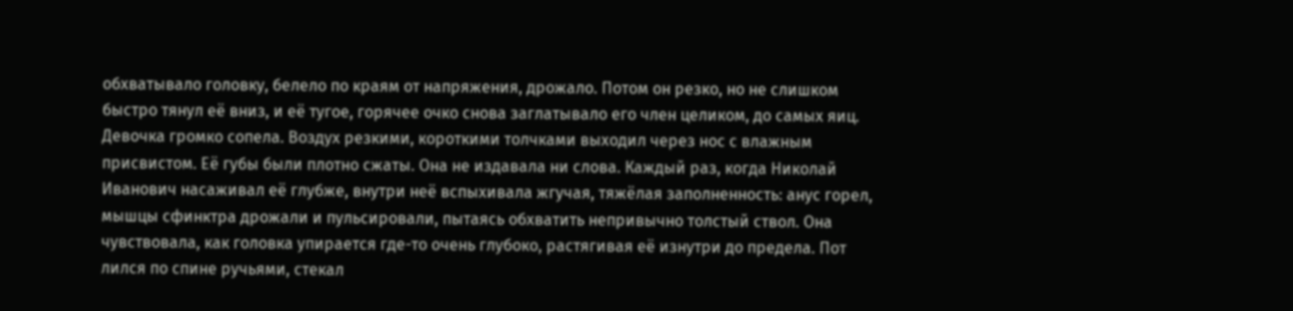обхватывало головку, белело по краям от напряжения, дрожало. Потом он резко, но не слишком быстро тянул её вниз, и её тугое, горячее очко снова заглатывало его член целиком, до самых яиц.
Девочка громко сопела. Воздух резкими, короткими толчками выходил через нос с влажным присвистом. Её губы были плотно сжаты. Она не издавала ни слова. Каждый раз, когда Николай Иванович насаживал её глубже, внутри неё вспыхивала жгучая, тяжёлая заполненность: анус горел, мышцы сфинктра дрожали и пульсировали, пытаясь обхватить непривычно толстый ствол. Она чувствовала, как головка упирается где-то очень глубоко, растягивая её изнутри до предела. Пот лился по спине ручьями, стекал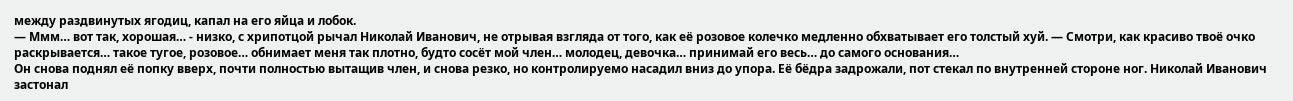между раздвинутых ягодиц, капал на его яйца и лобок.
— Ммм… вот так, хорошая… - низко, с хрипотцой рычал Николай Иванович, не отрывая взгляда от того, как её розовое колечко медленно обхватывает его толстый хуй. — Смотри, как красиво твоё очко раскрывается… такое тугое, розовое… обнимает меня так плотно, будто сосёт мой член… молодец, девочка… принимай его весь… до самого основания…
Он снова поднял её попку вверх, почти полностью вытащив член, и снова резко, но контролируемо насадил вниз до упора. Её бёдра задрожали, пот стекал по внутренней стороне ног. Николай Иванович застонал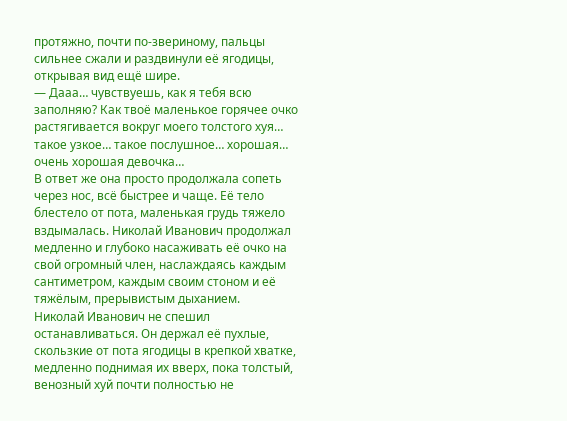протяжно, почти по-звериному, пальцы сильнее сжали и раздвинули её ягодицы, открывая вид ещё шире.
— Дааа… чувствуешь, как я тебя всю заполняю? Как твоё маленькое горячее очко растягивается вокруг моего толстого хуя… такое узкое… такое послушное… хорошая… очень хорошая девочка…
В ответ же она просто продолжала сопеть через нос, всё быстрее и чаще. Её тело блестело от пота, маленькая грудь тяжело вздымалась. Николай Иванович продолжал медленно и глубоко насаживать её очко на свой огромный член, наслаждаясь каждым сантиметром, каждым своим стоном и её тяжёлым, прерывистым дыханием.
Николай Иванович не спешил останавливаться. Он держал её пухлые, скользкие от пота ягодицы в крепкой хватке, медленно поднимая их вверх, пока толстый, венозный хуй почти полностью не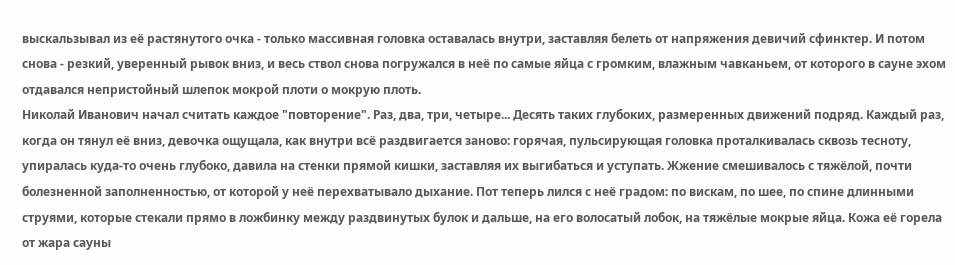выскальзывал из её растянутого очка - только массивная головка оставалась внутри, заставляя белеть от напряжения девичий сфинктер. И потом снова - резкий, уверенный рывок вниз, и весь ствол снова погружался в неё по самые яйца с громким, влажным чавканьем, от которого в сауне эхом отдавался непристойный шлепок мокрой плоти о мокрую плоть.
Николай Иванович начал считать каждое "повторение". Раз, два, три, четыре... Десять таких глубоких, размеренных движений подряд. Каждый раз, когда он тянул её вниз, девочка ощущала, как внутри всё раздвигается заново: горячая, пульсирующая головка проталкивалась сквозь тесноту, упиралась куда-то очень глубоко, давила на стенки прямой кишки, заставляя их выгибаться и уступать. Жжение смешивалось с тяжёлой, почти болезненной заполненностью, от которой у неё перехватывало дыхание. Пот теперь лился с неё градом: по вискам, по шее, по спине длинными струями, которые стекали прямо в ложбинку между раздвинутых булок и дальше, на его волосатый лобок, на тяжёлые мокрые яйца. Кожа её горела от жара сауны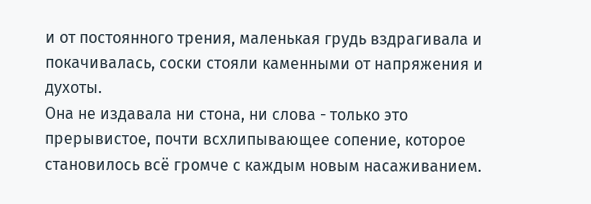и от постоянного трения, маленькая грудь вздрагивала и покачивалась, соски стояли каменными от напряжения и духоты.
Она не издавала ни стона, ни слова - только это прерывистое, почти всхлипывающее сопение, которое становилось всё громче с каждым новым насаживанием.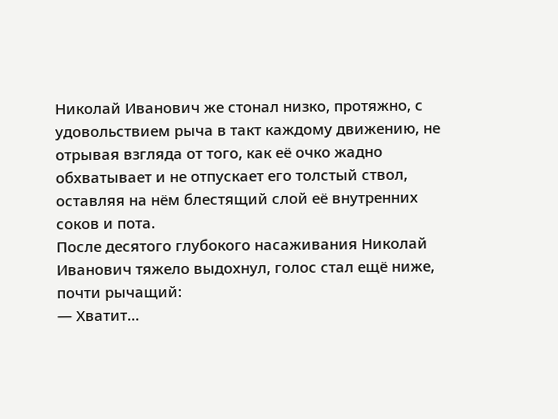Николай Иванович же стонал низко, протяжно, с удовольствием рыча в такт каждому движению, не отрывая взгляда от того, как её очко жадно обхватывает и не отпускает его толстый ствол, оставляя на нём блестящий слой её внутренних соков и пота.
После десятого глубокого насаживания Николай Иванович тяжело выдохнул, голос стал ещё ниже, почти рычащий:
— Хватит…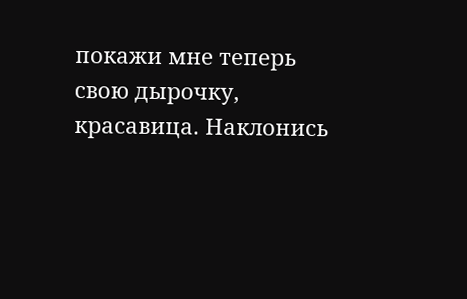покажи мне теперь свою дырочку, красавица. Наклонись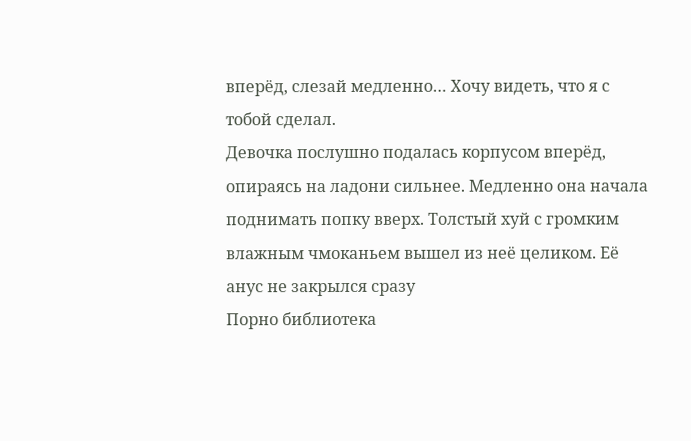вперёд, слезай медленно… Хочу видеть, что я с тобой сделал.
Девочка послушно подалась корпусом вперёд, опираясь на ладони сильнее. Медленно она начала поднимать попку вверх. Толстый хуй с громким влажным чмоканьем вышел из неё целиком. Её анус не закрылся сразу
Порно библиотека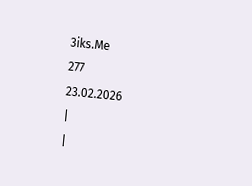3iks.Me
277
23.02.2026
|
|